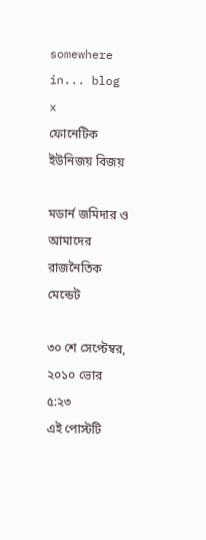somewhere in... blog
x
ফোনেটিক ইউনিজয় বিজয়

মডার্ন জমিদার ও আমাদের রাজনৈতিক মেন্ডেট

৩০ শে সেপ্টেম্বর, ২০১০ ভোর ৫:২৩
এই পোস্টটি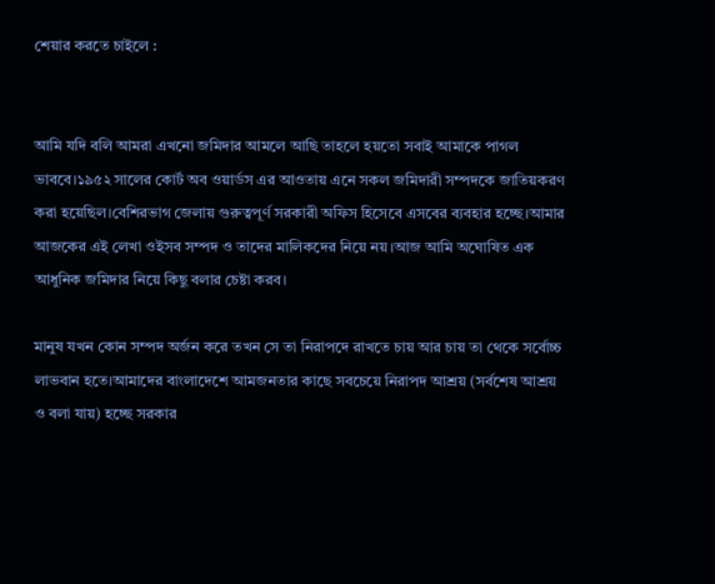শেয়ার করতে চাইলে :


আমি যদি বলি আমরা এখনো জমিদার আমলে আছি তাহলে হয়তো সবাই আমাকে পাগল ভাববে।১৯৫২ সালের কোর্ট অব ওয়ার্ডস এর আওতায় এনে সকল জমিদারী সম্পদকে জাতিয়করণ করা হয়েছিল।বেশিরভাগ জেলায় গুরুত্বপূর্ণ সরকারী অফিস হিসেবে এসবের ব্যবহার হচ্ছে।আমার আজকের এই লেখা ওইসব সম্পদ ও তাদের মালিকদের নিয়ে নয়।আজ আমি অঘোষিত এক আধুনিক জমিদার নিয়ে কিছু বলার চেষ্টা করব।

মানুষ যখন কোন সম্পদ অর্জন করে তখন সে তা নিরাপদে রাখতে চায় আর চায় তা থেকে সর্বোচ্চ লাভবান হতে।আমাদের বাংলাদেশে আমজনতার কাছে সবচেয়ে নিরাপদ আশ্রয় (সর্বশেষ আশ্রয় ও বলা যায়) হচ্ছে সরকার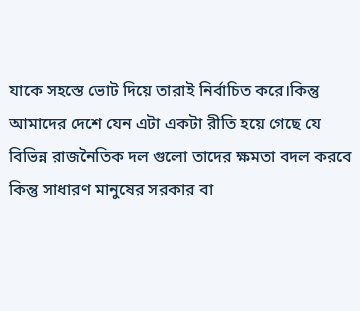যাকে সহস্তে ভোট দিয়ে তারাই নির্বাচিত করে।কিন্তু আমাদের দেশে যেন এটা একটা রীতি হয়ে গেছে যে বিভিন্ন রাজনৈতিক দল গুলো তাদের ক্ষমতা বদল করবে কিন্তু সাধারণ মানুষের সরকার বা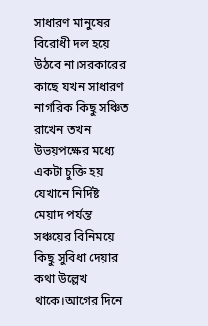সাধারণ মানুষের বিরোধী দল হয়ে উঠবে না।সরকারের কাছে যখন সাধারণ নাগরিক কিছু সঞ্চিত রাখেন তখন উভয়পক্ষের মধ্যে একটা চুক্তি হয় যেখানে নির্দিষ্ট মেয়াদ পর্যন্ত সঞ্চয়ের বিনিময়ে কিছু সুবিধা দেয়ার কথা উল্লেখ থাকে।আগের দিনে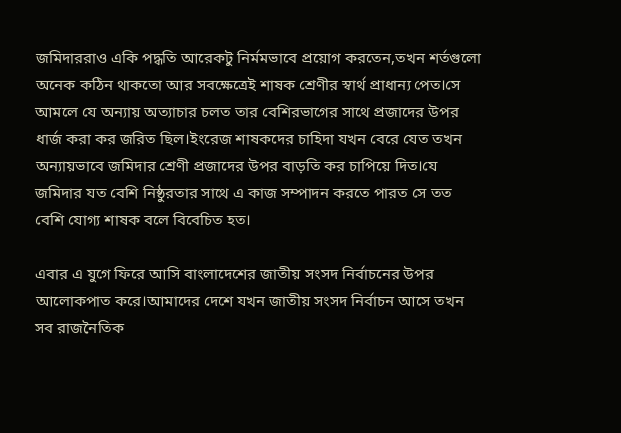জমিদাররাও একি পদ্ধতি আরেকটু নির্মমভাবে প্রয়োগ করতেন,তখন শর্তগুলো অনেক কঠিন থাকতো আর সবক্ষেত্রেই শাষক শ্রেণীর স্বার্থ প্রাধান্য পেত।সে আমলে যে অন্যায় অত্যাচার চলত তার বেশিরভাগের সাথে প্রজাদের উপর ধার্জ করা কর জরিত ছিল।ইংরেজ শাষকদের চাহিদা যখন বেরে যেত তখন অন্যায়ভাবে জমিদার শ্রেণী প্রজাদের উপর বাড়তি কর চাপিয়ে দিত।যে জমিদার যত বেশি নিষ্ঠুরতার সাথে এ কাজ সম্পাদন করতে পারত সে তত বেশি যোগ্য শাষক বলে বিবেচিত হত।

এবার এ যুগে ফিরে আসি বাংলাদেশের জাতীয় সংসদ নির্বাচনের উপর আলোকপাত করে।আমাদের দেশে যখন জাতীয় সংসদ নির্বাচন আসে তখন সব রাজনৈতিক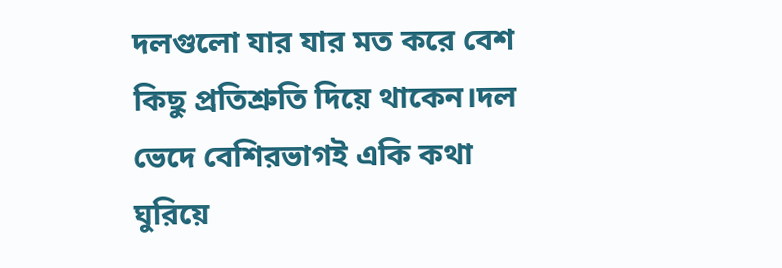দলগুলো যার যার মত করে বেশ কিছু প্রতিশ্রুতি দিয়ে থাকেন।দল ভেদে বেশিরভাগই একি কথা ঘুরিয়ে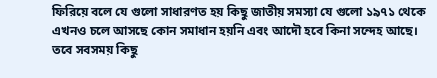ফিরিয়ে বলে যে গুলো সাধারণত হয় কিছু জাতীয় সমস্যা যে গুলো ১৯৭১ থেকে এখনও চলে আসছে কোন সমাধান হয়নি এবং আদৌ হবে কিনা সন্দেহ আছে। তবে সবসময় কিছু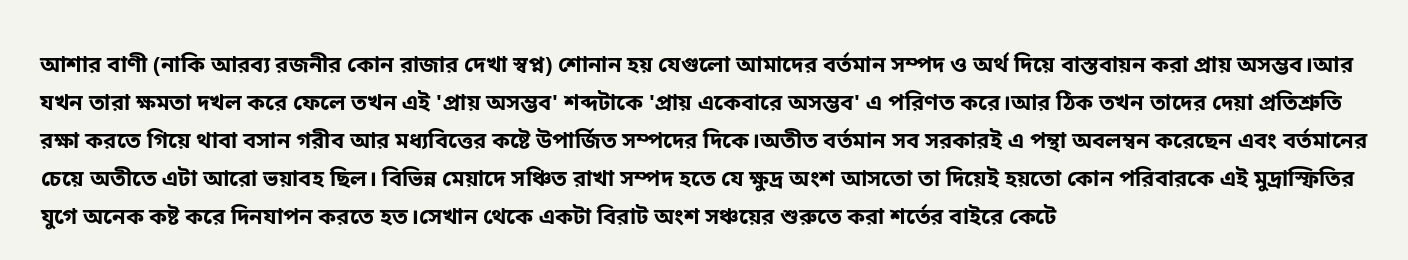আশার বাণী (নাকি আরব্য রজনীর কোন রাজার দেখা স্বপ্ন) শোনান হয় যেগুলো আমাদের বর্তমান সম্পদ ও অর্থ দিয়ে বাস্তবায়ন করা প্রায় অসম্ভব।আর যখন তারা ক্ষমতা দখল করে ফেলে তখন এই 'প্রায় অসম্ভব' শব্দটাকে 'প্রায় একেবারে অসম্ভব' এ পরিণত করে।আর ঠিক তখন তাদের দেয়া প্রতিশ্রুতি রক্ষা করতে গিয়ে থাবা বসান গরীব আর মধ্যবিত্তের কষ্টে উপার্জিত সম্পদের দিকে।অতীত বর্তমান সব সরকারই এ পন্থা অবলম্বন করেছেন এবং বর্তমানের চেয়ে অতীতে এটা আরো ভয়াবহ ছিল। বিভিন্ন মেয়াদে সঞ্চিত রাখা সম্পদ হতে যে ক্ষুদ্র অংশ আসতো তা দিয়েই হয়তো কোন পরিবারকে এই মুদ্রাস্ফিতির যুগে অনেক কষ্ট করে দিনযাপন করতে হত।সেখান থেকে একটা বিরাট অংশ সঞ্চয়ের শুরুতে করা শর্তের বাইরে কেটে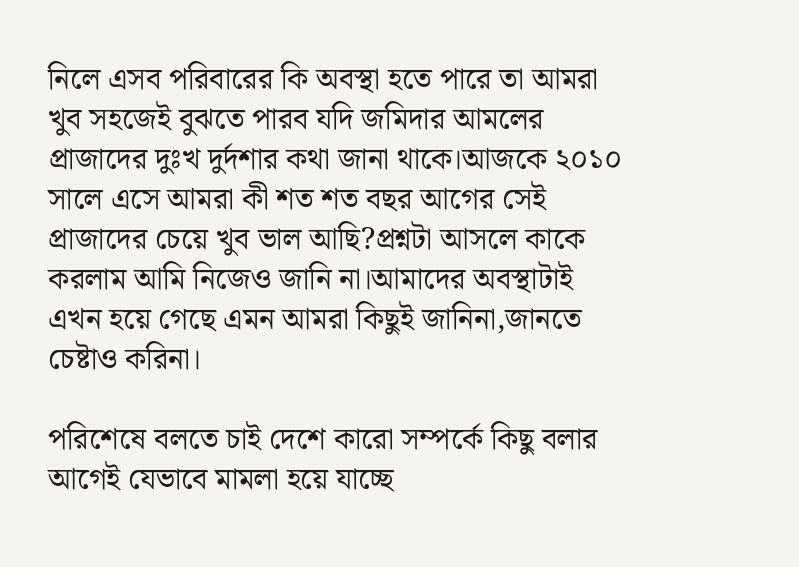নিলে এসব পরিবারের কি অবস্থা হতে পারে তা আমরা খুব সহজেই বুঝতে পারব যদি জমিদার আমলের প্রাজাদের দুঃখ দুর্দশার কথা জানা থাকে।আজকে ২০১০ সালে এসে আমরা কী শত শত বছর আগের সেই প্রাজাদের চেয়ে খুব ভাল আছি?প্রশ্নটা আসলে কাকে করলাম আমি নিজেও জানি না।আমাদের অবস্থাটাই এখন হয়ে গেছে এমন আমরা কিছুই জানিনা,জানতে চেষ্টাও করিনা।

পরিশেষে বলতে চাই দেশে কারো সম্পর্কে কিছু বলার আগেই যেভাবে মামলা হয়ে যাচ্ছে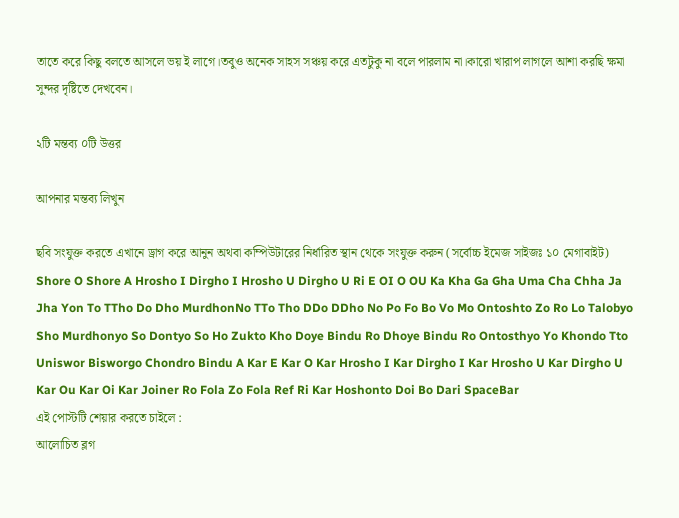তাতে করে কিছু বলতে আসলে ভয় ই লাগে।তবুও অনেক সাহস সঞ্চয় করে এতটুকু না বলে পারলাম না।কারো খারাপ লাগলে আশা করছি ক্ষমা সুন্দর দৃষ্টিতে দেখবেন।

২টি মন্তব্য ০টি উত্তর

আপনার মন্তব্য লিখুন

ছবি সংযুক্ত করতে এখানে ড্রাগ করে আনুন অথবা কম্পিউটারের নির্ধারিত স্থান থেকে সংযুক্ত করুন (সর্বোচ্চ ইমেজ সাইজঃ ১০ মেগাবাইট)
Shore O Shore A Hrosho I Dirgho I Hrosho U Dirgho U Ri E OI O OU Ka Kha Ga Gha Uma Cha Chha Ja Jha Yon To TTho Do Dho MurdhonNo TTo Tho DDo DDho No Po Fo Bo Vo Mo Ontoshto Zo Ro Lo Talobyo Sho Murdhonyo So Dontyo So Ho Zukto Kho Doye Bindu Ro Dhoye Bindu Ro Ontosthyo Yo Khondo Tto Uniswor Bisworgo Chondro Bindu A Kar E Kar O Kar Hrosho I Kar Dirgho I Kar Hrosho U Kar Dirgho U Kar Ou Kar Oi Kar Joiner Ro Fola Zo Fola Ref Ri Kar Hoshonto Doi Bo Dari SpaceBar
এই পোস্টটি শেয়ার করতে চাইলে :
আলোচিত ব্লগ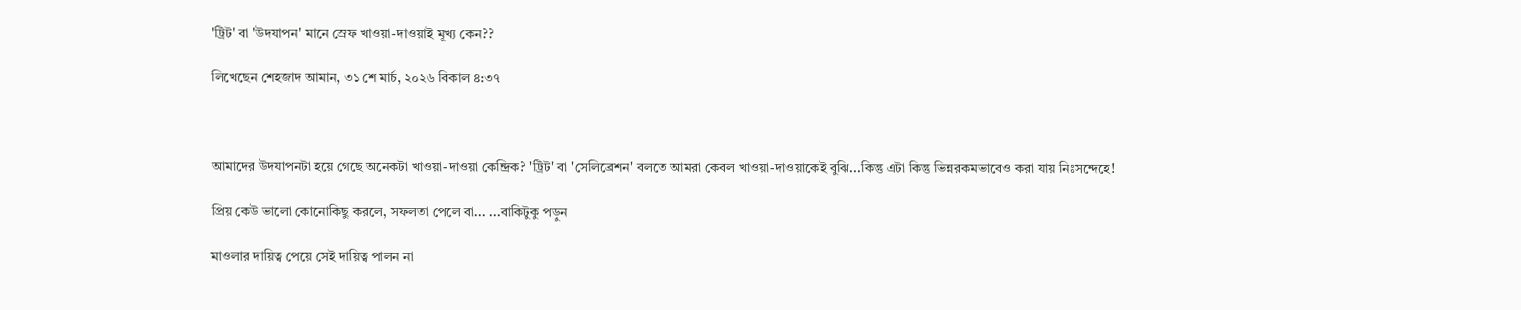'ট্রিট' বা 'উদযাপন' মানে স্রেফ খাওয়া-দাওয়াই মূখ্য কেন??

লিখেছেন শেহজাদ আমান, ৩১ শে মার্চ, ২০২৬ বিকাল ৪:৩৭



আমাদের উদযাপনটা হয়ে গেছে অনেকটা খাওয়া-দাওয়া কেন্দ্রিক? 'ট্রিট' বা 'সেলিব্রেশন' বলতে আমরা কেবল খাওয়া-দাওয়াকেই বুঝি...কিন্তু এটা কিন্তু ভিন্নরকমভাবেও করা যায় নিঃসন্দেহে!

প্রিয় কেউ ভালো কোনোকিছু করলে, সফলতা পেলে বা... ...বাকিটুকু পড়ুন

মাওলার দায়িত্ব পেয়ে সেই দায়িত্ব পালন না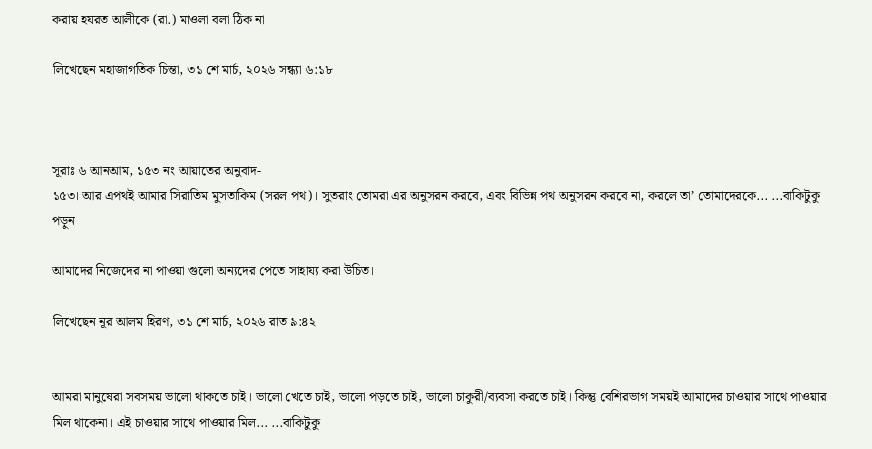করায় হযরত আলীকে (রা.) মাওলা বলা ঠিক না

লিখেছেন মহাজাগতিক চিন্তা, ৩১ শে মার্চ, ২০২৬ সন্ধ্যা ৬:১৮



সূরাঃ ৬ আনআম, ১৫৩ নং আয়াতের অনুবাদ-
১৫৩। আর এপথই আমার সিরাতিম মুসতাকিম (সরল পথ)। সুতরাং তোমরা এর অনুসরন করবে, এবং বিভিন্ন পথ অনুসরন করবে না, করলে তা’ তোমাদেরকে... ...বাকিটুকু পড়ুন

আমাদের নিজেদের না পাওয়া গুলো অন্যদের পেতে সাহায্য করা উচিত।

লিখেছেন নূর আলম হিরণ, ৩১ শে মার্চ, ২০২৬ রাত ৯:৪২


আমরা মানুষেরা সবসময় ভালো থাকতে চাই। ভালো খেতে চাই, ভালো পড়তে চাই, ভালো চাকুরী/ব্যবসা করতে চাই। কিন্তু বেশিরভাগ সময়ই আমাদের চাওয়ার সাথে পাওয়ার মিল থাকেনা। এই চাওয়ার সাথে পাওয়ার মিল... ...বাকিটুকু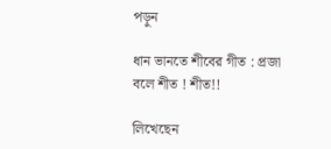পড়ুন

ধান ভানতে শীবের গীত : প্রজা বলে শীত ! শীত!!

লিখেছেন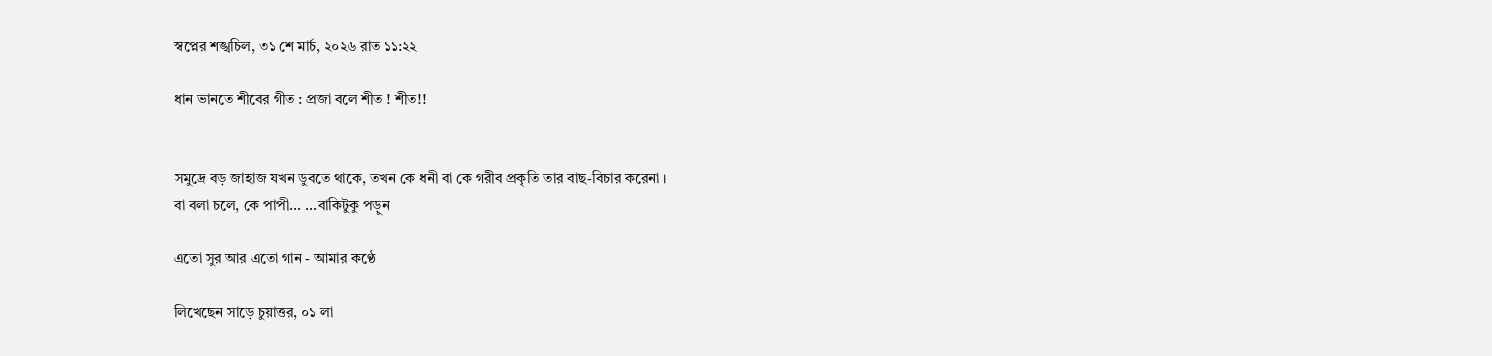স্বপ্নের শঙ্খচিল, ৩১ শে মার্চ, ২০২৬ রাত ১১:২২

ধান ভানতে শীবের গীত : প্রজা বলে শীত ! শীত!!


সমুদ্রে বড় জাহাজ যখন ডুবতে থাকে, তখন কে ধনী বা কে গরীব প্রকৃতি তার বাছ-বিচার করেনা ।
বা বলা চলে, কে পাপী... ...বাকিটুকু পড়ুন

এতো সুর আর এতো গান - আমার কণ্ঠে

লিখেছেন সাড়ে চুয়াত্তর, ০১ লা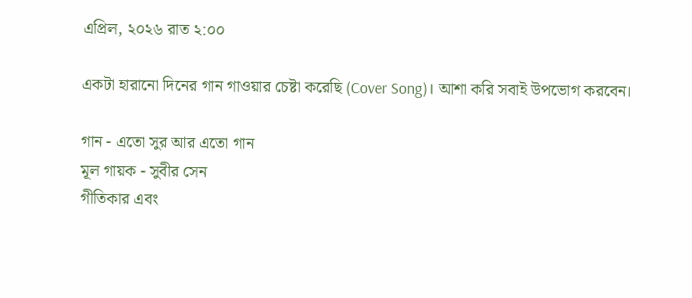এপ্রিল, ২০২৬ রাত ২:০০

একটা হারানো দিনের গান গাওয়ার চেষ্টা করেছি (Cover Song)। আশা করি সবাই উপভোগ করবেন।

গান - এতো সুর আর এতো গান
মূল গায়ক - সুবীর সেন
গীতিকার এবং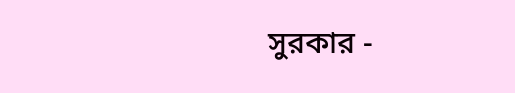সুরকার -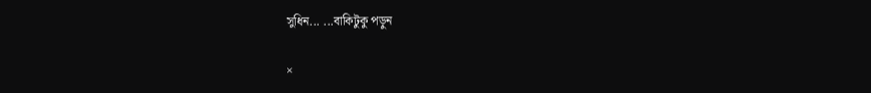সুধিন... ...বাকিটুকু পড়ুন

×